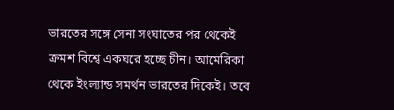ভারতের সঙ্গে সেনা সংঘাতের পর থেকেই ক্রমশ বিশ্বে একঘরে হচ্ছে চীন। আমেরিকা থেকে ইংল্যান্ড সমর্থন ভারতের দিকেই। তবে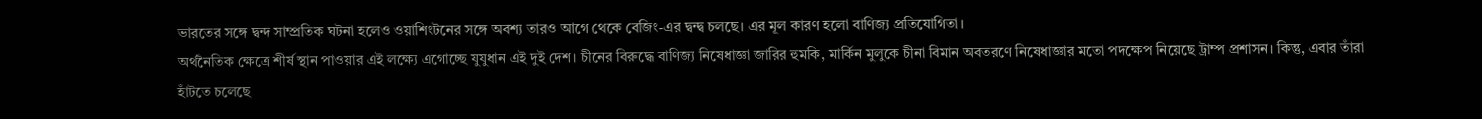ভারতের সঙ্গে দ্বন্দ সাম্প্রতিক ঘটনা হলেও ওয়াশিংটনের সঙ্গে অবশ্য তারও আগে থেকে বেজিং-এর দ্বন্দ্ব চলছে। এর মূল কারণ হলো বাণিজ্য প্রতিযোগিতা।
অর্থনৈতিক ক্ষেত্রে শীর্ষ স্থান পাওয়ার এই লক্ষ্যে এগোচ্ছে যুযুধান এই দুই দেশ। চীনের বিরুদ্ধে বাণিজ্য নিষেধাজ্ঞা জারির হুমকি, মার্কিন মুলুকে চীনা বিমান অবতরণে নিষেধাজ্ঞার মতো পদক্ষেপ নিয়েছে ট্রাম্প প্রশাসন। কিন্তু, এবার তাঁরা হাঁটতে চলেছে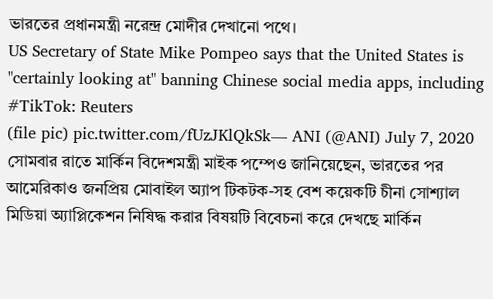ভারতের প্রধানমন্ত্রী নরেন্দ্র মোদীর দেখানো পথে।
US Secretary of State Mike Pompeo says that the United States is "certainly looking at" banning Chinese social media apps, including #TikTok: Reuters
(file pic) pic.twitter.com/fUzJKlQkSk— ANI (@ANI) July 7, 2020
সোমবার রাতে মার্কিন বিদেশমন্ত্রী মাইক পম্পেও জানিয়েছেন, ভারতের পর আমেরিকাও জনপ্রিয় মোবাইল অ্যাপ টিকটক-সহ বেশ কয়েকটি চীনা সোশ্যাল মিডিয়া অ্যাপ্লিকেশন নিষিদ্ধ করার বিষয়টি বিবেচনা করে দেখছে মার্কিন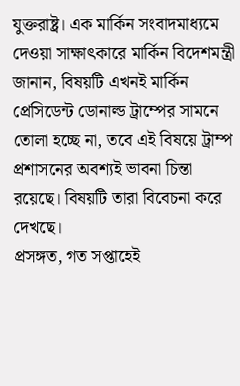যুক্তরাষ্ট্র। এক মার্কিন সংবাদমাধ্যমে দেওয়া সাক্ষাৎকারে মার্কিন বিদেশমন্ত্রী জানান, বিষয়টি এখনই মার্কিন প্রেসিডেন্ট ডোনাল্ড ট্রাম্পের সামনে তোলা হচ্ছে না, তবে এই বিষয়ে ট্রাম্প প্রশাসনের অবশ্যই ভাবনা চিন্তা রয়েছে। বিষয়টি তারা বিবেচনা করে দেখছে।
প্রসঙ্গত, গত সপ্তাহেই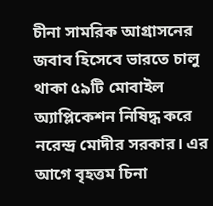চীনা সামরিক আগ্রাসনের জবাব হিসেবে ভারতে চালু থাকা ৫৯টি মোবাইল অ্যাপ্লিকেশন নিষিদ্ধ করে নরেন্দ্র মোদীর সরকার। এর আগে বৃহত্তম চিনা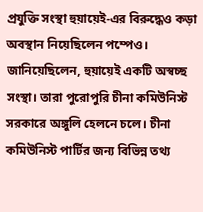প্রযুক্তি সংস্থা হুয়ায়েই-এর বিরুদ্ধেও কড়া অবস্থান নিয়েছিলেন পম্পেও। জানিয়েছিলেন, হুয়ায়েই একটি অস্বচ্ছ সংস্থা। তারা পুরোপুরি চীনা কমিউনিস্ট সরকারে অঙ্গুলি হেলনে চলে। চীনা কমিউনিস্ট পার্টির জন্য বিভিন্ন তথ্য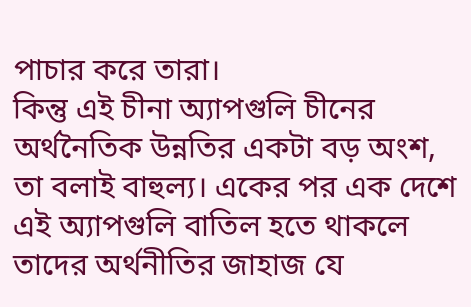পাচার করে তারা।
কিন্তু এই চীনা অ্যাপগুলি চীনের অর্থনৈতিক উন্নতির একটা বড় অংশ, তা বলাই বাহুল্য। একের পর এক দেশে এই অ্যাপগুলি বাতিল হতে থাকলে তাদের অর্থনীতির জাহাজ যে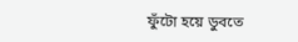ফুঁটো হয়ে ডুবতে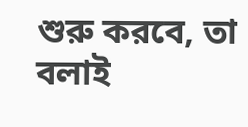শুরু করবে, তা বলাই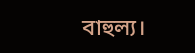বাহুল্য।